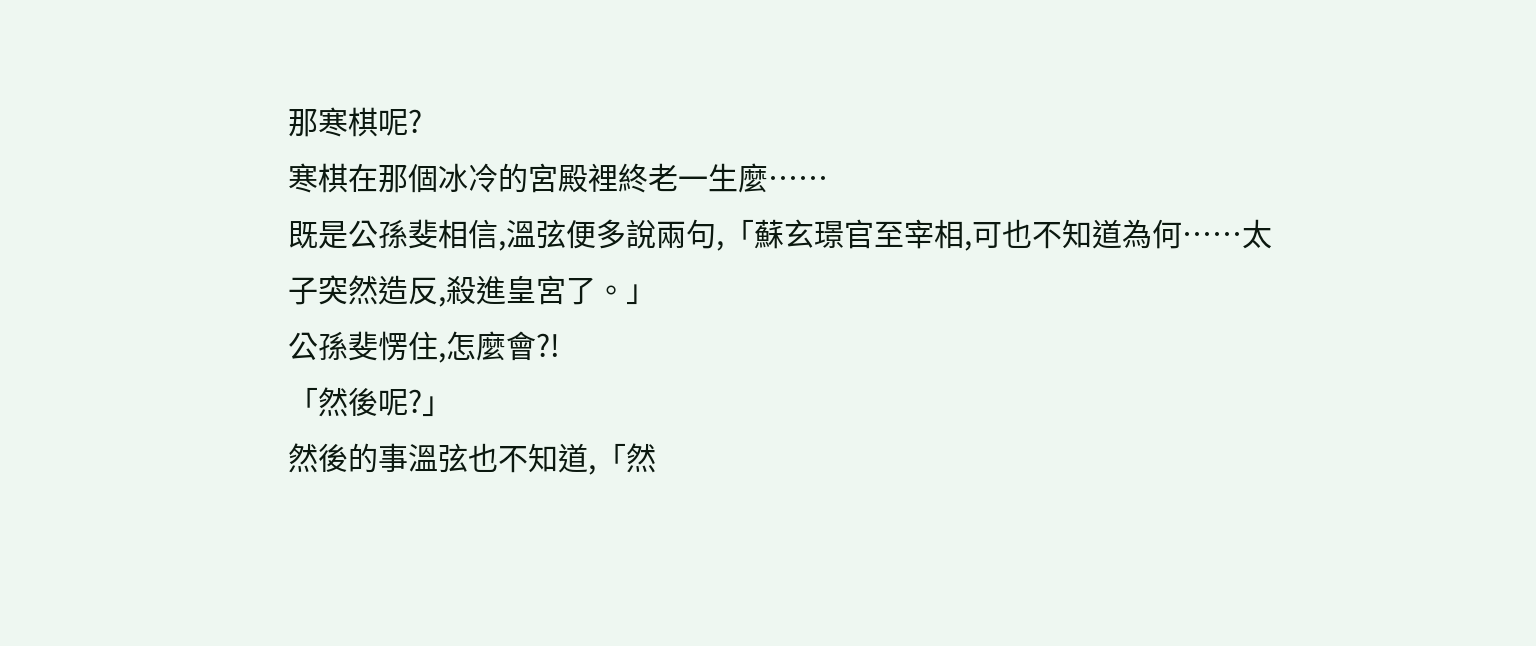那寒棋呢?
寒棋在那個冰冷的宮殿裡終老一生麼……
既是公孫斐相信,溫弦便多說兩句,「蘇玄璟官至宰相,可也不知道為何……太子突然造反,殺進皇宮了。」
公孫斐愣住,怎麼會?!
「然後呢?」
然後的事溫弦也不知道,「然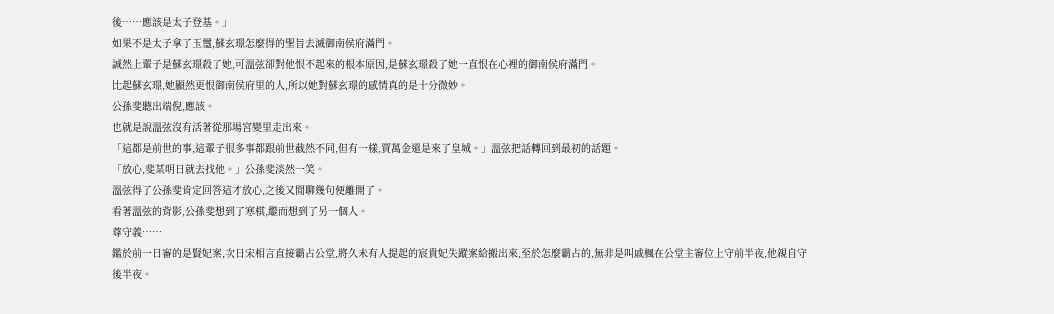後……應該是太子登基。」
如果不是太子拿了玉璽,蘇玄璟怎麼得的聖旨去滅御南侯府滿門。
誠然上輩子是蘇玄璟殺了她,可溫弦卻對他恨不起來的根本原因,是蘇玄璟殺了她一直恨在心裡的御南侯府滿門。
比起蘇玄璟,她顯然更恨御南侯府里的人,所以她對蘇玄璟的感情真的是十分微妙。
公孫斐聽出端倪,應該。
也就是說溫弦沒有活著從那場宮變里走出來。
「這都是前世的事,這輩子很多事都跟前世截然不同,但有一樣,賈萬金還是來了皇城。」溫弦把話轉回到最初的話題。
「放心,斐某明日就去找他。」公孫斐淡然一笑。
溫弦得了公孫斐肯定回答這才放心,之後又閒聊幾句便離開了。
看著溫弦的背影,公孫斐想到了寒棋,繼而想到了另一個人。
尊守義……
鑑於前一日審的是賢妃案,次日宋相言直接霸占公堂,將久未有人提起的宸貴妃失蹤案給搬出來,至於怎麼霸占的,無非是叫戚楓在公堂主審位上守前半夜,他親自守後半夜。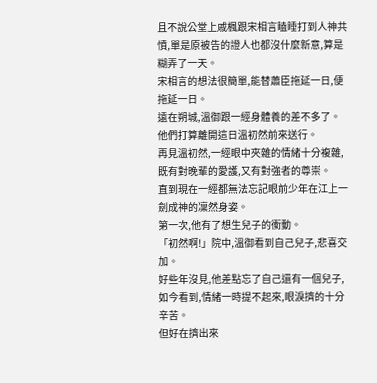且不說公堂上戚楓跟宋相言瞌睡打到人神共憤,單是原被告的證人也都沒什麼新意,算是糊弄了一天。
宋相言的想法很簡單,能替蕭臣拖延一日,便拖延一日。
遠在朔城,溫御跟一經身體養的差不多了。
他們打算離開這日溫初然前來送行。
再見溫初然,一經眼中夾雜的情緒十分複雜,既有對晚輩的愛護,又有對強者的尊崇。
直到現在一經都無法忘記眼前少年在江上一劍成神的凜然身姿。
第一次,他有了想生兒子的衝動。
「初然啊!」院中,溫御看到自己兒子,悲喜交加。
好些年沒見,他差點忘了自己還有一個兒子,如今看到,情緒一時提不起來,眼淚擠的十分辛苦。
但好在擠出來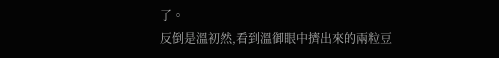了。
反倒是溫初然,看到溫御眼中擠出來的兩粒豆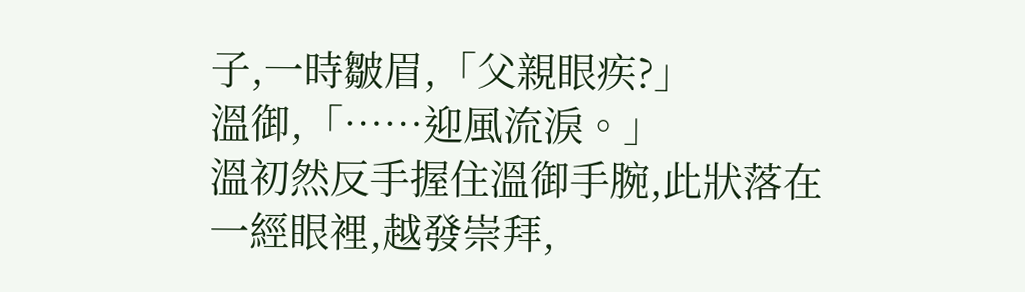子,一時皺眉,「父親眼疾?」
溫御,「……迎風流淚。」
溫初然反手握住溫御手腕,此狀落在一經眼裡,越發崇拜,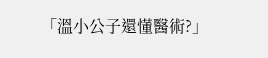「溫小公子還懂醫術?」